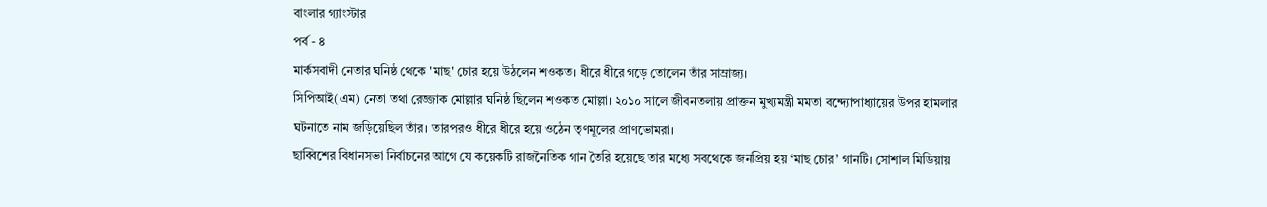বাংলার গ্যাংস্টার
পর্ব - ৪
মার্কসবাদী নেতার ঘনিষ্ঠ থেকে 'মাছ' চোর হয়ে উঠলেন শওকত। ধীরে ধীরে গড়ে তোলেন তাঁর সাম্রাজ্য।
সিপিআই(এম) নেতা তথা রেজ্জাক মোল্লার ঘনিষ্ঠ ছিলেন শওকত মোল্লা। ২০১০ সালে জীবনতলায় প্রাক্তন মুখ্যমন্ত্রী মমতা বন্দ্যোপাধ্যায়ের উপর হামলার ঘটনাতে নাম জড়িয়েছিল তাঁর। তারপরও ধীরে ধীরে হয়ে ওঠেন তৃণমূলের প্রাণভোমরা।
ছাব্বিশের বিধানসভা নির্বাচনের আগে যে কয়েকটি রাজনৈতিক গান তৈরি হয়েছে তার মধ্যে সবথেকে জনপ্রিয় হয় ‘মাছ চোর’ গানটি। সোশাল মিডিয়ায়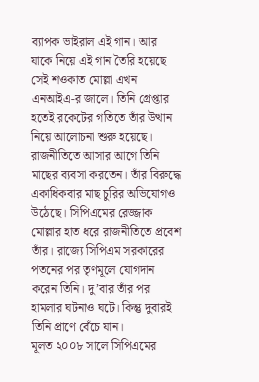ব্যাপক ভাইরাল এই গান। আর যাকে নিয়ে এই গান তৈরি হয়েছে সেই শওকাত মোল্লা এখন এনআইএ-র জালে। তিনি গ্রেপ্তার হতেই রকেটের গতিতে তাঁর উত্থান নিয়ে আলোচনা শুরু হয়েছে। রাজনীতিতে আসার আগে তিনি মাছের ব্যবসা করতেন। তাঁর বিরুদ্ধে একাধিকবার মাছ চুরির অভিযোগও উঠেছে। সিপিএমের রেজ্জাক মোল্লার হাত ধরে রাজনীতিতে প্রবেশ তাঁর। রাজ্যে সিপিএম সরকারের পতনের পর তৃণমূলে যোগদান করেন তিনি। দু’বার তাঁর পর হামলার ঘটনাও ঘটে। কিন্তু দুবারই তিনি প্রাণে বেঁচে যান।
মূলত ২০০৮ সালে সিপিএমের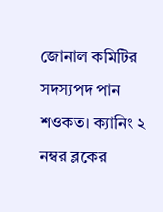জোনাল কমিটির সদস্যপদ পান শওকত। ক্যানিং ২ নম্বর ব্লকের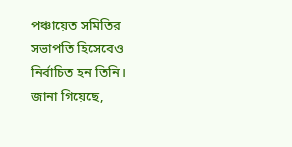পঞ্চায়েত সমিতির সভাপতি হিসেবেও নির্বাচিত হন তিনি। জানা গিয়েছে,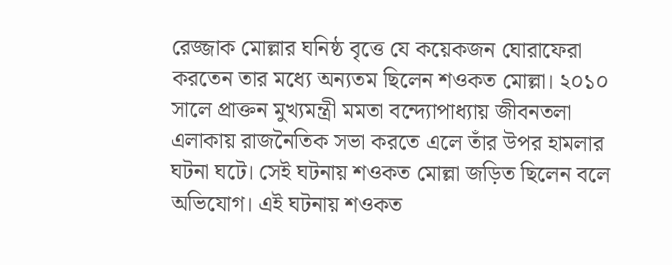রেজ্জাক মোল্লার ঘনিষ্ঠ বৃত্তে যে কয়েকজন ঘোরাফেরা করতেন তার মধ্যে অন্যতম ছিলেন শওকত মোল্লা। ২০১০ সালে প্রাক্তন মুখ্যমন্ত্রী মমতা বন্দ্যোপাধ্যায় জীবনতলা এলাকায় রাজনৈতিক সভা করতে এলে তাঁর উপর হামলার ঘটনা ঘটে। সেই ঘটনায় শওকত মোল্লা জড়িত ছিলেন বলে অভিযোগ। এই ঘটনায় শওকত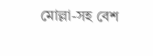মোল্লা-সহ বেশ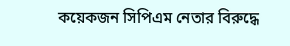কয়েকজন সিপিএম নেতার বিরুদ্ধে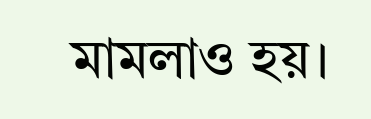মামলাও হয়।